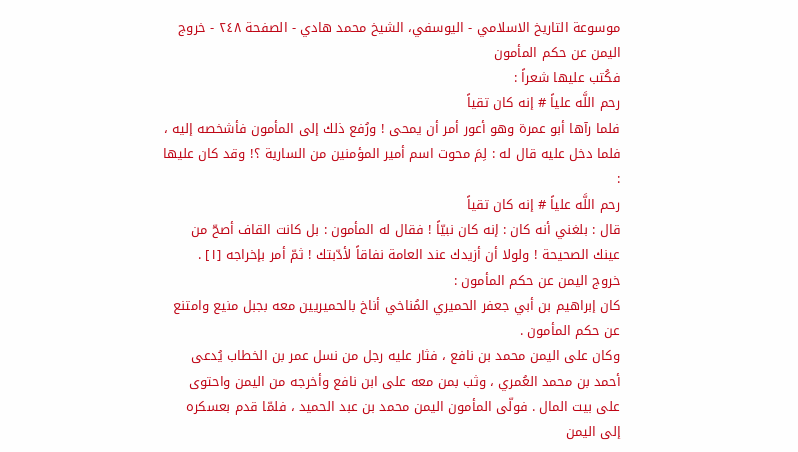موسوعة التاريخ الاسلامي - اليوسفي، الشيخ محمد هادي - الصفحة ٢٤٨ - خروج اليمن عن حكم المأمون
فكُتب عليها شعراً :
رحم اللَّه علياً # إنه كان تقياً
فلما رآها أبو عمرة وهو أعور أمر أن يمحى ! ورُفع ذلك إلى المأمون فأشخصه إليه ، فلما دخل عليه قال له : لِمَ محوت اسم أمير المؤمنين من السارية ؟! وقد كان عليها :
رحم اللَّه علياً # إنه كان تقياً
قال : بلغني أنه كان : إنه كان نبيّاً ! فقال له المأمون : بل كانت القاف أصحّ من عينك الصحيحة ! ولولا أن أزيدك عند العامة نفاقاً لأدّبتك ! ثمّ أمر بإخراجه [١] .
خروج اليمن عن حكم المأمون :
كان إبراهيم بن أبي جعفر الحميري المُناخي أناخ بالحميريين معه بجبل منيع وامتنع عن حكم المأمون .
وكان على اليمن محمد بن نافع ، فثار عليه رجل من نسل عمر بن الخطاب يُدعى أحمد بن محمد العُمري ، وثب بمن معه على ابن نافع وأخرجه من اليمن واحتوى على بيت المال . فولّى المأمون اليمن محمد بن عبد الحميد ، فلمّا قدم بعسكره إلى اليمن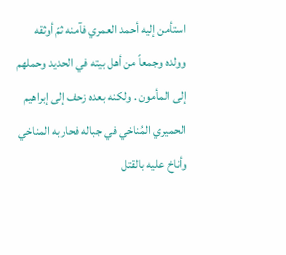استأمن إليه أحمد العمري فآمنه ثمّ أوثقه وولده وجمعاً من أهل بيته في الحديد وحملهم إلى المأمون . ولكنه بعده زحف إلى إبراهيم الحميري المُناخي في جباله فحاربه المناخي وأناخ عليه بالقتل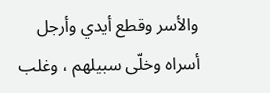والأسر وقطع أيدي وأرجل أسراه وخلّى سبيلهم ، وغلب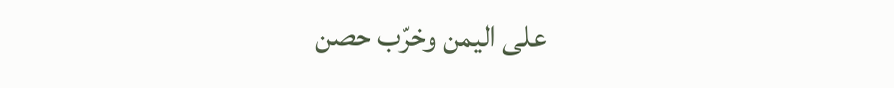على اليمن وخرّب حصن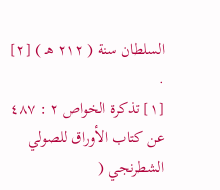السلطان سنة ( ٢١٢ هـ ) [٢] .
[١] تذكرة الخواص ٢ : ٤٨٧ عن كتاب الأوراق للصولي الشطرنجي (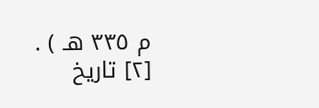م ٣٣٥ هـ ) .
[٢] تاريخ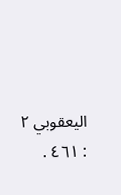اليعقوبي ٢ : ٤٦١ .